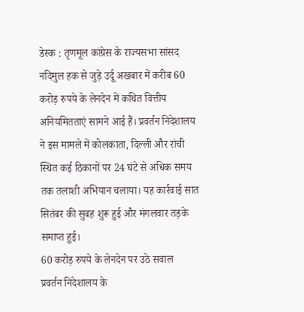डेस्क : तृणमूल कांग्रेस के राज्यसभा सांसद नदिमुल हक से जुड़े उर्दू अखबार में करीब 60 करोड़ रुपये के लेनदेन में कथित वित्तीय अनियमितताएं सामने आई हैं। प्रवर्तन निदेशालय ने इस मामले में कोलकाता, दिल्ली और रांची स्थित कई ठिकानों पर 24 घंटे से अधिक समय तक तलाशी अभियान चलाया। यह कार्रवाई सात सितंबर की सुबह शुरू हुई और मंगलवार तड़के समाप्त हुई।
60 करोड़ रुपये के लेनदेन पर उठे सवाल
प्रवर्तन निदेशालय के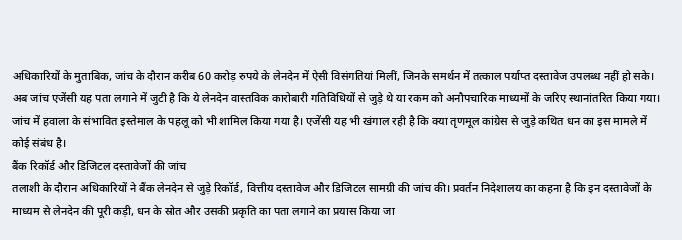अधिकारियों के मुताबिक, जांच के दौरान करीब 60 करोड़ रुपये के लेनदेन में ऐसी विसंगतियां मिलीं, जिनके समर्थन में तत्काल पर्याप्त दस्तावेज उपलब्ध नहीं हो सके। अब जांच एजेंसी यह पता लगाने में जुटी है कि ये लेनदेन वास्तविक कारोबारी गतिविधियों से जुड़े थे या रकम को अनौपचारिक माध्यमों के जरिए स्थानांतरित किया गया।
जांच में हवाला के संभावित इस्तेमाल के पहलू को भी शामिल किया गया है। एजेंसी यह भी खंगाल रही है कि क्या तृणमूल कांग्रेस से जुड़े कथित धन का इस मामले में कोई संबंध है।
बैंक रिकॉर्ड और डिजिटल दस्तावेजों की जांच
तलाशी के दौरान अधिकारियों ने बैंक लेनदेन से जुड़े रिकॉर्ड, वित्तीय दस्तावेज और डिजिटल सामग्री की जांच की। प्रवर्तन निदेशालय का कहना है कि इन दस्तावेजों के माध्यम से लेनदेन की पूरी कड़ी, धन के स्रोत और उसकी प्रकृति का पता लगाने का प्रयास किया जा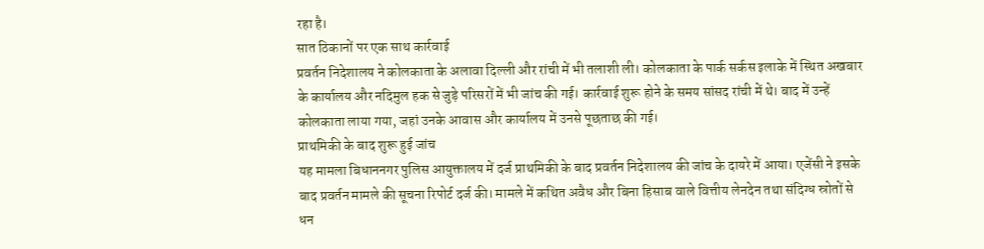रहा है।
सात ठिकानों पर एक साथ कार्रवाई
प्रवर्तन निदेशालय ने कोलकाता के अलावा दिल्ली और रांची में भी तलाशी ली। कोलकाता के पार्क सर्कस इलाके में स्थित अखबार के कार्यालय और नदिमुल हक से जुड़े परिसरों में भी जांच की गई। कार्रवाई शुरू होने के समय सांसद रांची में थे। बाद में उन्हें कोलकाता लाया गया, जहां उनके आवास और कार्यालय में उनसे पूछताछ की गई।
प्राथमिकी के बाद शुरू हुई जांच
यह मामला बिधाननगर पुलिस आयुक्तालय में दर्ज प्राथमिकी के बाद प्रवर्तन निदेशालय की जांच के दायरे में आया। एजेंसी ने इसके बाद प्रवर्तन मामले की सूचना रिपोर्ट दर्ज की। मामले में कथित अवैध और बिना हिसाब वाले वित्तीय लेनदेन तथा संदिग्ध स्रोतों से धन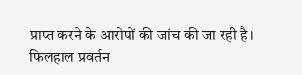प्राप्त करने के आरोपों की जांच की जा रही है।
फिलहाल प्रवर्तन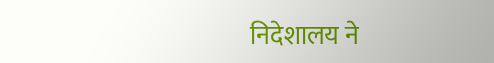निदेशालय ने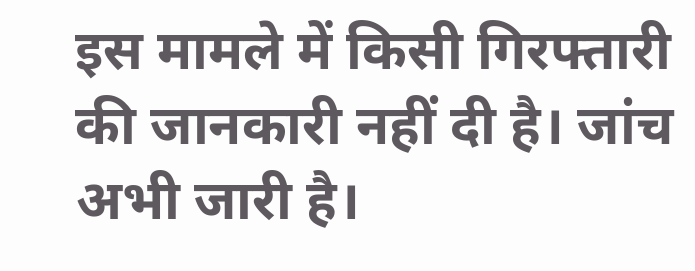इस मामले में किसी गिरफ्तारी की जानकारी नहीं दी है। जांच अभी जारी है।